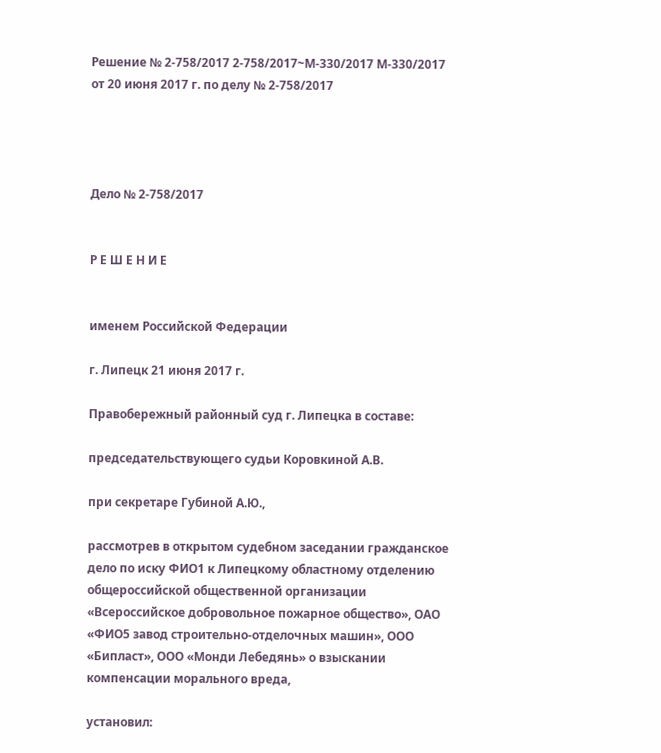Решение № 2-758/2017 2-758/2017~М-330/2017 М-330/2017 от 20 июня 2017 г. по делу № 2-758/2017




Дело № 2-758/2017


Р Е Ш Е Н И Е


именем Российской Федерации

г. Липецк 21 июня 2017 г.

Правобережный районный суд г. Липецка в составе:

председательствующего судьи Коровкиной А.В.

при секретаре Губиной А.Ю.,

рассмотрев в открытом судебном заседании гражданское дело по иску ФИО1 к Липецкому областному отделению общероссийской общественной организации «Всероссийское добровольное пожарное общество», ОАО «ФИО5 завод строительно-отделочных машин», ООО «Бипласт», ООО «Монди Лебедянь» о взыскании компенсации морального вреда,

установил: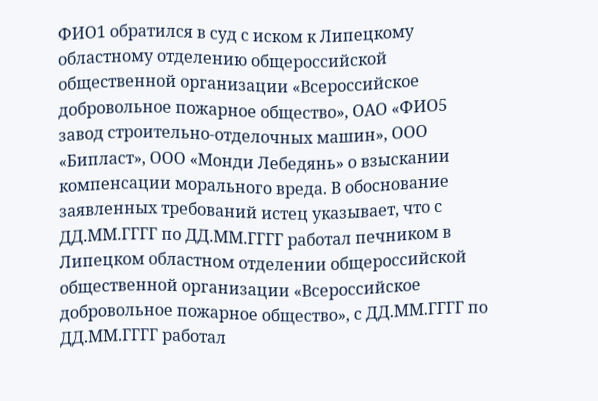ФИО1 обратился в суд с иском к Липецкому областному отделению общероссийской общественной организации «Всероссийское добровольное пожарное общество», ОАО «ФИО5 завод строительно-отделочных машин», ООО «Бипласт», ООО «Монди Лебедянь» о взыскании компенсации морального вреда. В обоснование заявленных требований истец указывает, что с ДД.ММ.ГГГГ по ДД.ММ.ГГГГ работал печником в Липецком областном отделении общероссийской общественной организации «Всероссийское добровольное пожарное общество», с ДД.ММ.ГГГГ по ДД.ММ.ГГГГ работал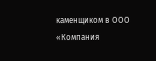каменщиком в ООО «Компания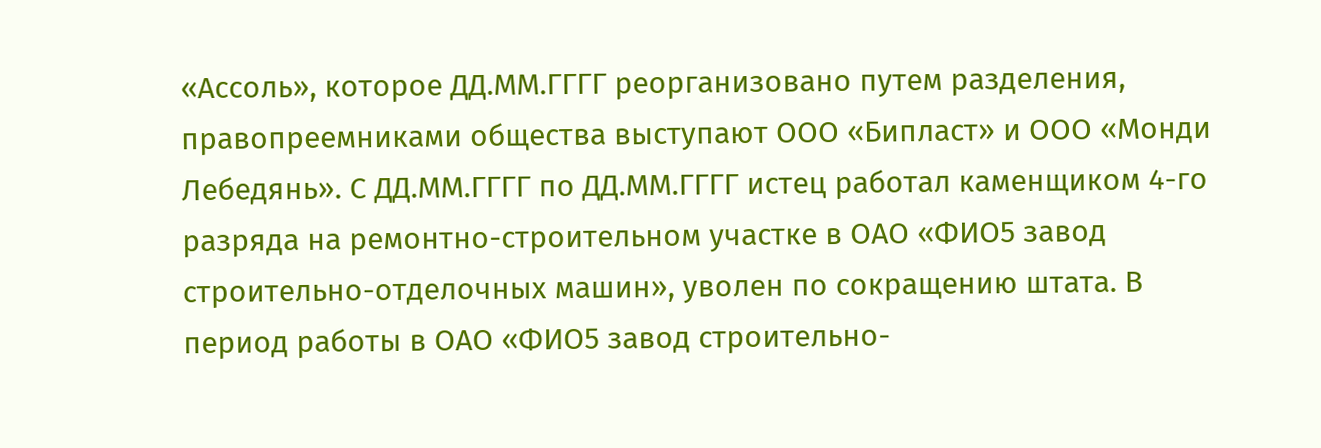«Ассоль», которое ДД.ММ.ГГГГ реорганизовано путем разделения, правопреемниками общества выступают ООО «Бипласт» и ООО «Монди Лебедянь». С ДД.ММ.ГГГГ по ДД.ММ.ГГГГ истец работал каменщиком 4-го разряда на ремонтно-строительном участке в ОАО «ФИО5 завод строительно-отделочных машин», уволен по сокращению штата. В период работы в ОАО «ФИО5 завод строительно-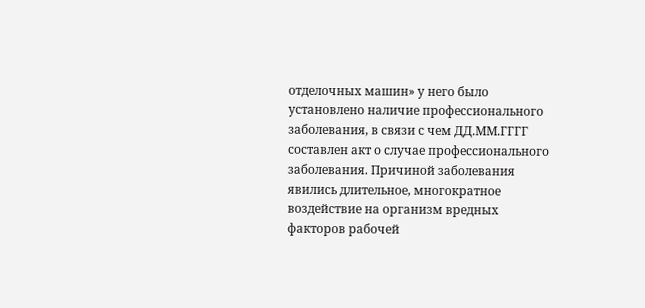отделочных машин» у него было установлено наличие профессионального заболевания, в связи с чем ДД.ММ.ГГГГ составлен акт о случае профессионального заболевания. Причиной заболевания явились длительное, многократное воздействие на организм вредных факторов рабочей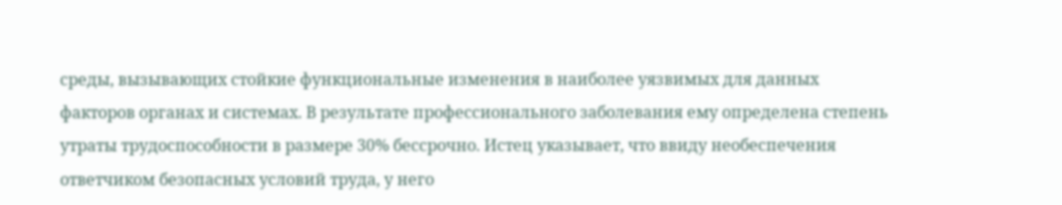среды, вызывающих стойкие функциональные изменения в наиболее уязвимых для данных факторов органах и системах. В результате профессионального заболевания ему определена степень утраты трудоспособности в размере 30% бессрочно. Истец указывает, что ввиду необеспечения ответчиком безопасных условий труда, у него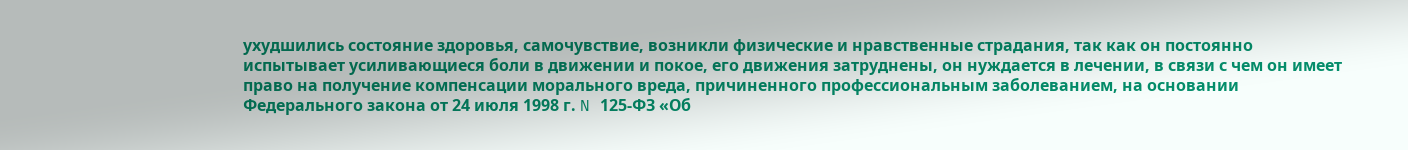ухудшились состояние здоровья, самочувствие, возникли физические и нравственные страдания, так как он постоянно испытывает усиливающиеся боли в движении и покое, его движения затруднены, он нуждается в лечении, в связи с чем он имеет право на получение компенсации морального вреда, причиненного профессиональным заболеванием, на основании Федерального закона от 24 июля 1998 г. N 125-ФЗ «Об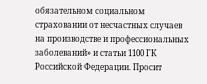обязательном социальном страховании от несчастных случаев на производстве и профессиональных заболеваний» и статьи 1100 ГК Российской Федерации. Просит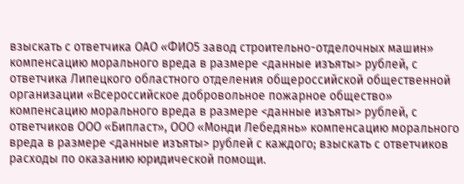взыскать с ответчика ОАО «ФИО5 завод строительно-отделочных машин» компенсацию морального вреда в размере <данные изъяты> рублей, с ответчика Липецкого областного отделения общероссийской общественной организации «Всероссийское добровольное пожарное общество» компенсацию морального вреда в размере <данные изъяты> рублей, с ответчиков ООО «Бипласт», ООО «Монди Лебедянь» компенсацию морального вреда в размере <данные изъяты> рублей с каждого; взыскать с ответчиков расходы по оказанию юридической помощи.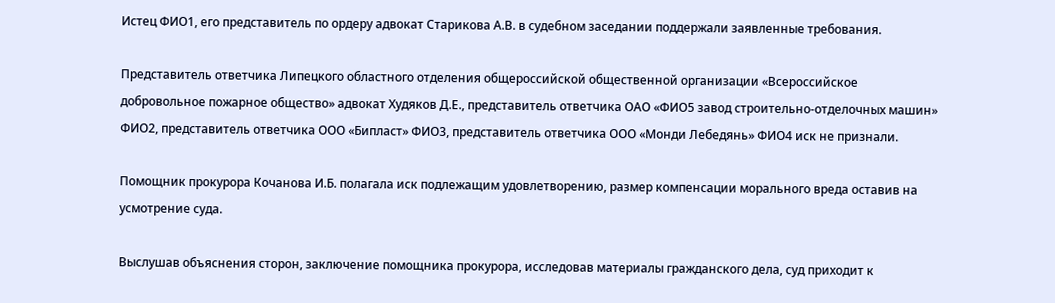Истец ФИО1, его представитель по ордеру адвокат Старикова А.В. в судебном заседании поддержали заявленные требования.

Представитель ответчика Липецкого областного отделения общероссийской общественной организации «Всероссийское добровольное пожарное общество» адвокат Худяков Д.Е., представитель ответчика ОАО «ФИО5 завод строительно-отделочных машин» ФИО2, представитель ответчика ООО «Бипласт» ФИО3, представитель ответчика ООО «Монди Лебедянь» ФИО4 иск не признали.

Помощник прокурора Кочанова И.Б. полагала иск подлежащим удовлетворению, размер компенсации морального вреда оставив на усмотрение суда.

Выслушав объяснения сторон, заключение помощника прокурора, исследовав материалы гражданского дела, суд приходит к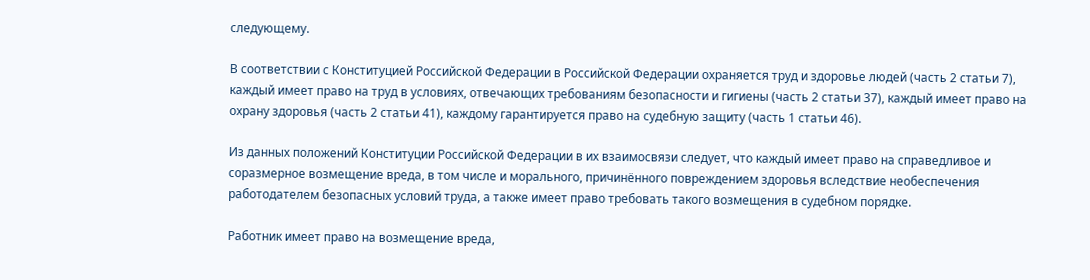следующему.

В соответствии с Конституцией Российской Федерации в Российской Федерации охраняется труд и здоровье людей (часть 2 статьи 7), каждый имеет право на труд в условиях, отвечающих требованиям безопасности и гигиены (часть 2 статьи 37), каждый имеет право на охрану здоровья (часть 2 статьи 41), каждому гарантируется право на судебную защиту (часть 1 статьи 46).

Из данных положений Конституции Российской Федерации в их взаимосвязи следует, что каждый имеет право на справедливое и соразмерное возмещение вреда, в том числе и морального, причинённого повреждением здоровья вследствие необеспечения работодателем безопасных условий труда, а также имеет право требовать такого возмещения в судебном порядке.

Работник имеет право на возмещение вреда,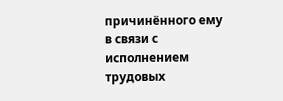причинённого ему в связи с исполнением трудовых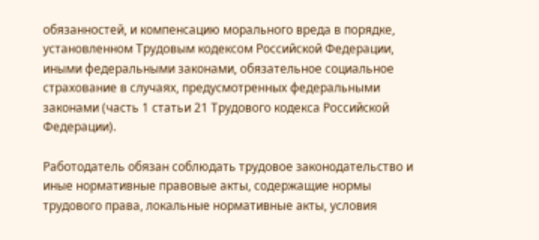обязанностей, и компенсацию морального вреда в порядке, установленном Трудовым кодексом Российской Федерации, иными федеральными законами, обязательное социальное страхование в случаях, предусмотренных федеральными законами (часть 1 статьи 21 Трудового кодекса Российской Федерации).

Работодатель обязан соблюдать трудовое законодательство и иные нормативные правовые акты, содержащие нормы трудового права, локальные нормативные акты, условия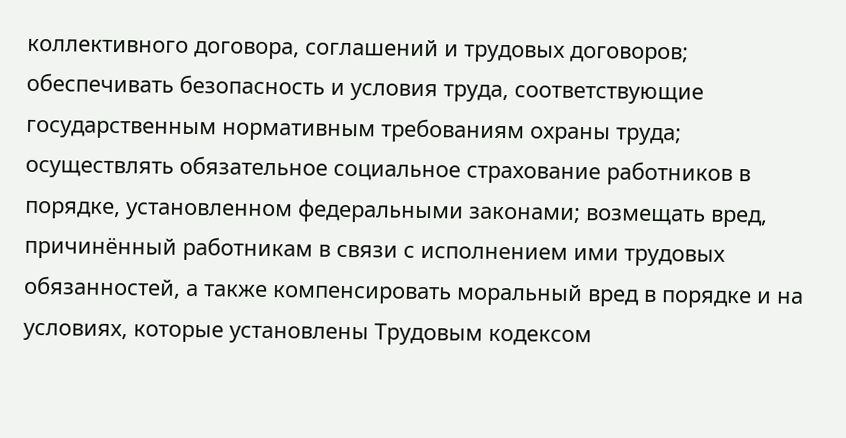коллективного договора, соглашений и трудовых договоров; обеспечивать безопасность и условия труда, соответствующие государственным нормативным требованиям охраны труда; осуществлять обязательное социальное страхование работников в порядке, установленном федеральными законами; возмещать вред, причинённый работникам в связи с исполнением ими трудовых обязанностей, а также компенсировать моральный вред в порядке и на условиях, которые установлены Трудовым кодексом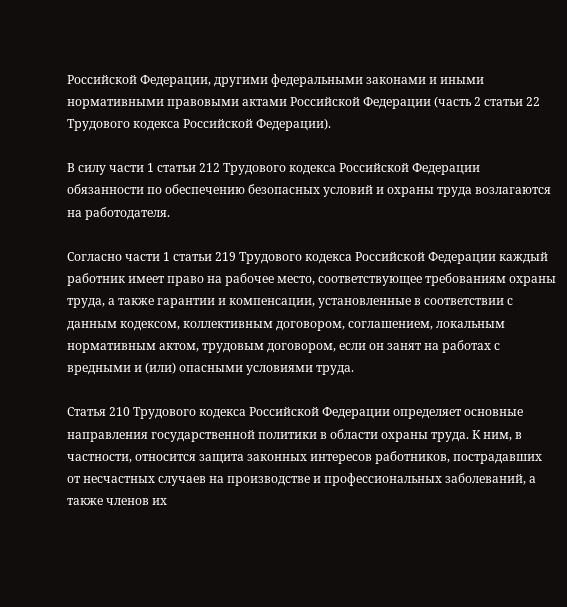Российской Федерации, другими федеральными законами и иными нормативными правовыми актами Российской Федерации (часть 2 статьи 22 Трудового кодекса Российской Федерации).

В силу части 1 статьи 212 Трудового кодекса Российской Федерации обязанности по обеспечению безопасных условий и охраны труда возлагаются на работодателя.

Согласно части 1 статьи 219 Трудового кодекса Российской Федерации каждый работник имеет право на рабочее место, соответствующее требованиям охраны труда, а также гарантии и компенсации, установленные в соответствии с данным кодексом, коллективным договором, соглашением, локальным нормативным актом, трудовым договором, если он занят на работах с вредными и (или) опасными условиями труда.

Статья 210 Трудового кодекса Российской Федерации определяет основные направления государственной политики в области охраны труда. К ним, в частности, относится защита законных интересов работников, пострадавших от несчастных случаев на производстве и профессиональных заболеваний, а также членов их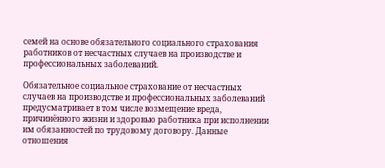семей на основе обязательного социального страхования работников от несчастных случаев на производстве и профессиональных заболеваний.

Обязательное социальное страхование от несчастных случаев на производстве и профессиональных заболеваний предусматривает в том числе возмещение вреда, причинённого жизни и здоровью работника при исполнении им обязанностей по трудовому договору. Данные отношения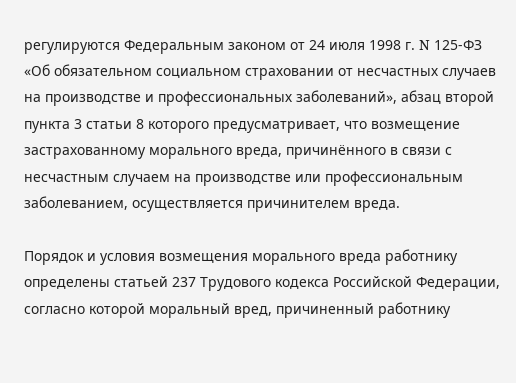регулируются Федеральным законом от 24 июля 1998 г. N 125-ФЗ «Об обязательном социальном страховании от несчастных случаев на производстве и профессиональных заболеваний», абзац второй пункта 3 статьи 8 которого предусматривает, что возмещение застрахованному морального вреда, причинённого в связи с несчастным случаем на производстве или профессиональным заболеванием, осуществляется причинителем вреда.

Порядок и условия возмещения морального вреда работнику определены статьей 237 Трудового кодекса Российской Федерации, согласно которой моральный вред, причиненный работнику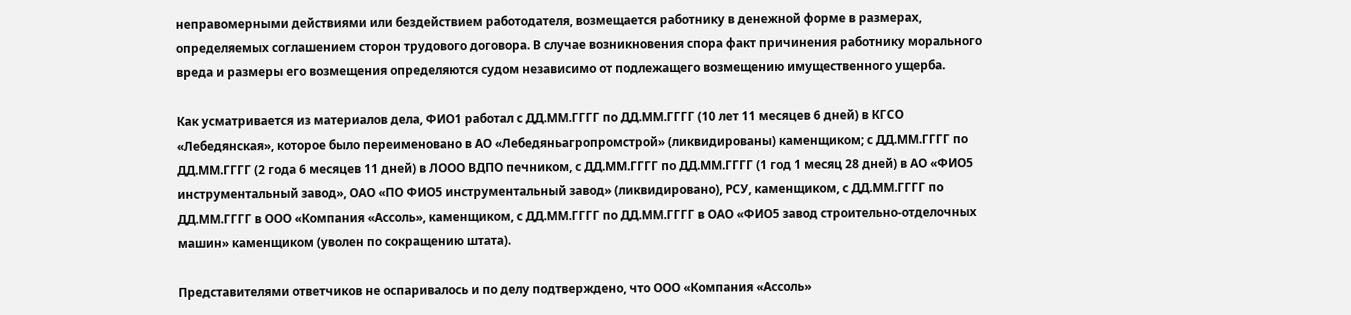неправомерными действиями или бездействием работодателя, возмещается работнику в денежной форме в размерах, определяемых соглашением сторон трудового договора. В случае возникновения спора факт причинения работнику морального вреда и размеры его возмещения определяются судом независимо от подлежащего возмещению имущественного ущерба.

Как усматривается из материалов дела, ФИО1 работал с ДД.ММ.ГГГГ по ДД.ММ.ГГГГ (10 лет 11 месяцев 6 дней) в КГСО «Лебедянская», которое было переименовано в АО «Лебедяньагропромстрой» (ликвидированы) каменщиком; с ДД.ММ.ГГГГ по ДД.ММ.ГГГГ (2 года 6 месяцев 11 дней) в ЛООО ВДПО печником, с ДД.ММ.ГГГГ по ДД.ММ.ГГГГ (1 год 1 месяц 28 дней) в АО «ФИО5 инструментальный завод», ОАО «ПО ФИО5 инструментальный завод» (ликвидировано), РСУ, каменщиком, с ДД.ММ.ГГГГ по ДД.ММ.ГГГГ в ООО «Компания «Ассоль», каменщиком, с ДД.ММ.ГГГГ по ДД.ММ.ГГГГ в ОАО «ФИО5 завод строительно-отделочных машин» каменщиком (уволен по сокращению штата).

Представителями ответчиков не оспаривалось и по делу подтверждено, что ООО «Компания «Ассоль»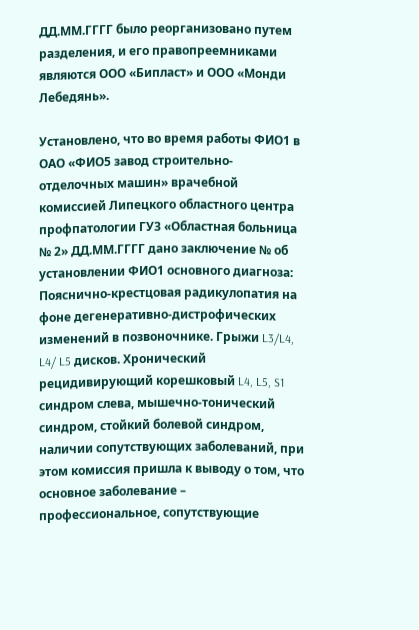ДД.ММ.ГГГГ было реорганизовано путем разделения, и его правопреемниками являются ООО «Бипласт» и ООО «Монди Лебедянь».

Установлено, что во время работы ФИО1 в ОАО «ФИО5 завод строительно-отделочных машин» врачебной комиссией Липецкого областного центра профпатологии ГУЗ «Областная больница № 2» ДД.ММ.ГГГГ дано заключение № об установлении ФИО1 основного диагноза: Пояснично-крестцовая радикулопатия на фоне дегенеративно-дистрофических изменений в позвоночнике. Грыжи L3/L4, L4/ L5 дисков. Хронический рецидивирующий корешковый L4, L5, S1 синдром слева, мышечно-тонический синдром, стойкий болевой синдром, наличии сопутствующих заболеваний, при этом комиссия пришла к выводу о том, что основное заболевание – профессиональное, сопутствующие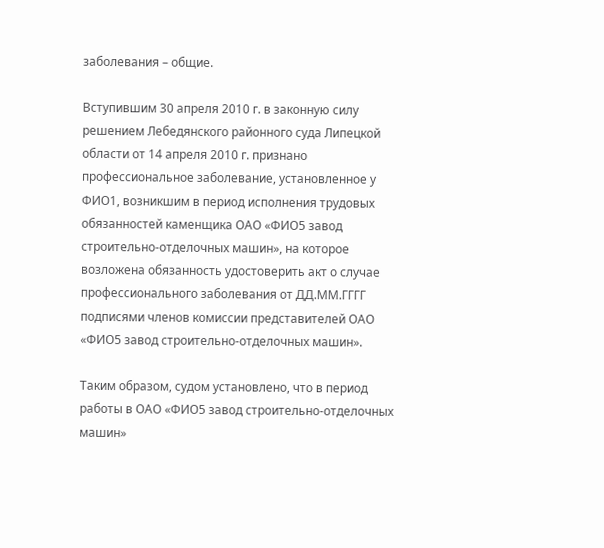заболевания – общие.

Вступившим 30 апреля 2010 г. в законную силу решением Лебедянского районного суда Липецкой области от 14 апреля 2010 г. признано профессиональное заболевание, установленное у ФИО1, возникшим в период исполнения трудовых обязанностей каменщика ОАО «ФИО5 завод строительно-отделочных машин», на которое возложена обязанность удостоверить акт о случае профессионального заболевания от ДД.ММ.ГГГГ подписями членов комиссии представителей ОАО «ФИО5 завод строительно-отделочных машин».

Таким образом, судом установлено, что в период работы в ОАО «ФИО5 завод строительно-отделочных машин»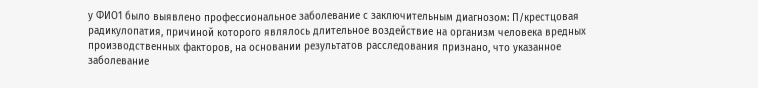у ФИО1 было выявлено профессиональное заболевание с заключительным диагнозом: П/крестцовая радикулопатия, причиной которого являлось длительное воздействие на организм человека вредных производственных факторов, на основании результатов расследования признано, что указанное заболевание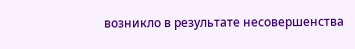возникло в результате несовершенства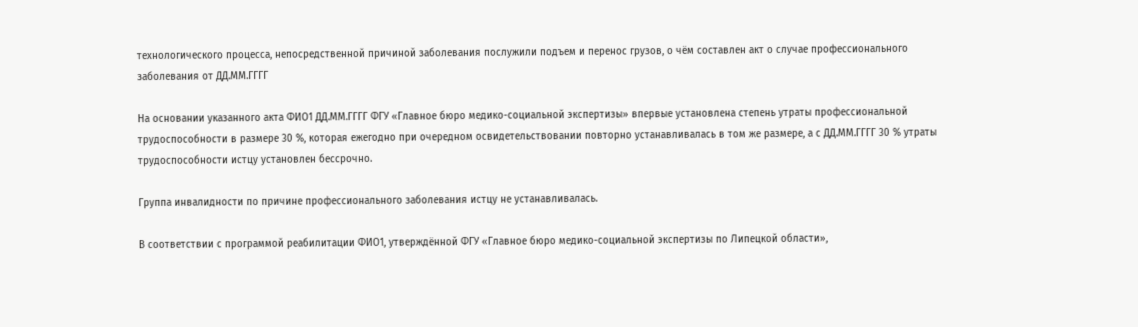технологического процесса, непосредственной причиной заболевания послужили подъем и перенос грузов, о чём составлен акт о случае профессионального заболевания от ДД.ММ.ГГГГ

На основании указанного акта ФИО1 ДД.ММ.ГГГГ ФГУ «Главное бюро медико-социальной экспертизы» впервые установлена степень утраты профессиональной трудоспособности в размере 30 %, которая ежегодно при очередном освидетельствовании повторно устанавливалась в том же размере, а с ДД.ММ.ГГГГ 30 % утраты трудоспособности истцу установлен бессрочно.

Группа инвалидности по причине профессионального заболевания истцу не устанавливалась.

В соответствии с программой реабилитации ФИО1, утверждённой ФГУ «Главное бюро медико-социальной экспертизы по Липецкой области»,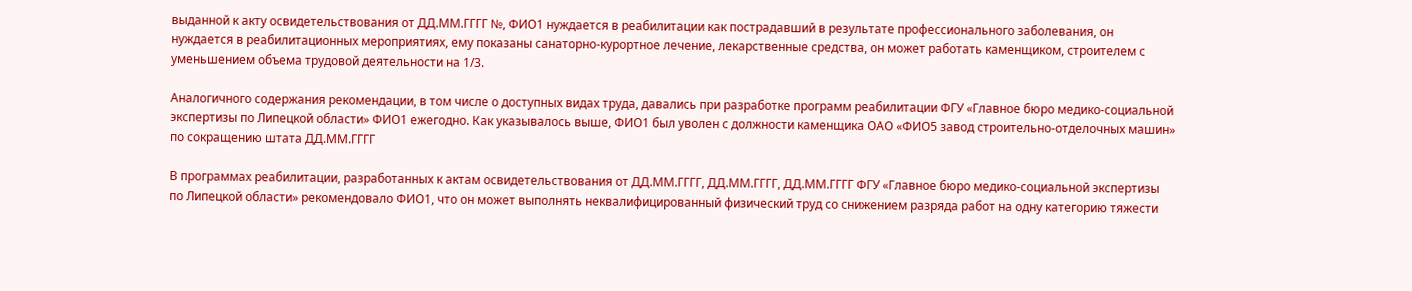выданной к акту освидетельствования от ДД.ММ.ГГГГ №, ФИО1 нуждается в реабилитации как пострадавший в результате профессионального заболевания, он нуждается в реабилитационных мероприятиях, ему показаны санаторно-курортное лечение, лекарственные средства, он может работать каменщиком, строителем с уменьшением объема трудовой деятельности на 1/3.

Аналогичного содержания рекомендации, в том числе о доступных видах труда, давались при разработке программ реабилитации ФГУ «Главное бюро медико-социальной экспертизы по Липецкой области» ФИО1 ежегодно. Как указывалось выше, ФИО1 был уволен с должности каменщика ОАО «ФИО5 завод строительно-отделочных машин» по сокращению штата ДД.ММ.ГГГГ

В программах реабилитации, разработанных к актам освидетельствования от ДД.ММ.ГГГГ, ДД.ММ.ГГГГ, ДД.ММ.ГГГГ ФГУ «Главное бюро медико-социальной экспертизы по Липецкой области» рекомендовало ФИО1, что он может выполнять неквалифицированный физический труд со снижением разряда работ на одну категорию тяжести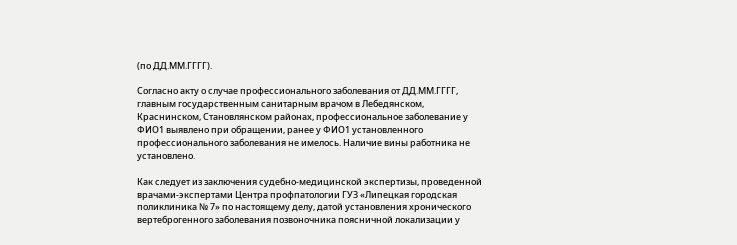(по ДД.ММ.ГГГГ).

Согласно акту о случае профессионального заболевания от ДД.ММ.ГГГГ, главным государственным санитарным врачом в Лебедянском, Краснинском, Становлянском районах, профессиональное заболевание у ФИО1 выявлено при обращении, ранее у ФИО1 установленного профессионального заболевания не имелось. Наличие вины работника не установлено.

Как следует из заключения судебно-медицинской экспертизы, проведенной врачами-экспертами Центра профпатологии ГУЗ «Липецкая городская поликлиника № 7» по настоящему делу, датой установления хронического вертеброгенного заболевания позвоночника поясничной локализации у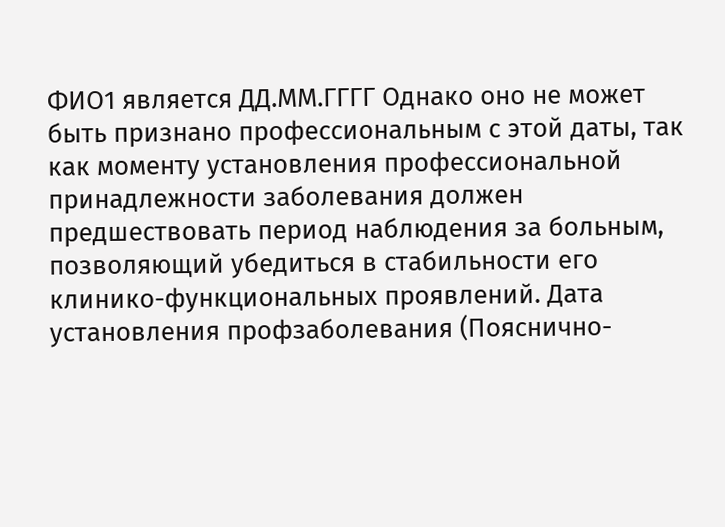ФИО1 является ДД.ММ.ГГГГ Однако оно не может быть признано профессиональным с этой даты, так как моменту установления профессиональной принадлежности заболевания должен предшествовать период наблюдения за больным, позволяющий убедиться в стабильности его клинико-функциональных проявлений. Дата установления профзаболевания (Пояснично-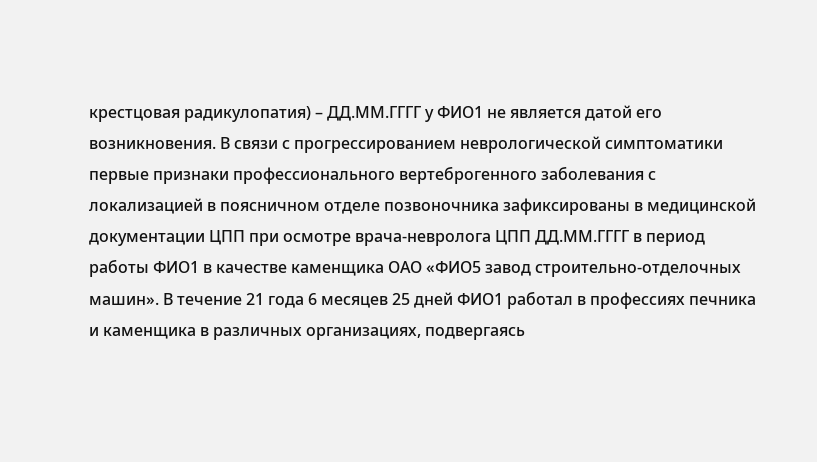крестцовая радикулопатия) – ДД.ММ.ГГГГ у ФИО1 не является датой его возникновения. В связи с прогрессированием неврологической симптоматики первые признаки профессионального вертеброгенного заболевания с локализацией в поясничном отделе позвоночника зафиксированы в медицинской документации ЦПП при осмотре врача-невролога ЦПП ДД.ММ.ГГГГ в период работы ФИО1 в качестве каменщика ОАО «ФИО5 завод строительно-отделочных машин». В течение 21 года 6 месяцев 25 дней ФИО1 работал в профессиях печника и каменщика в различных организациях, подвергаясь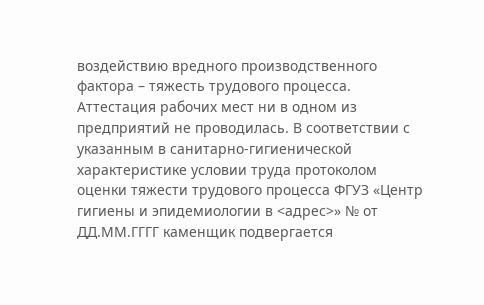воздействию вредного производственного фактора – тяжесть трудового процесса. Аттестация рабочих мест ни в одном из предприятий не проводилась. В соответствии с указанным в санитарно-гигиенической характеристике условии труда протоколом оценки тяжести трудового процесса ФГУЗ «Центр гигиены и эпидемиологии в <адрес>» № от ДД.ММ.ГГГГ каменщик подвергается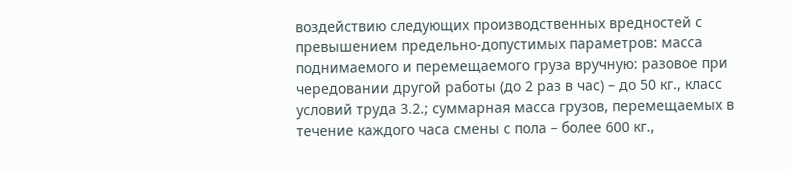воздействию следующих производственных вредностей с превышением предельно-допустимых параметров: масса поднимаемого и перемещаемого груза вручную: разовое при чередовании другой работы (до 2 раз в час) – до 50 кг., класс условий труда 3.2.; суммарная масса грузов, перемещаемых в течение каждого часа смены с пола – более 600 кг.,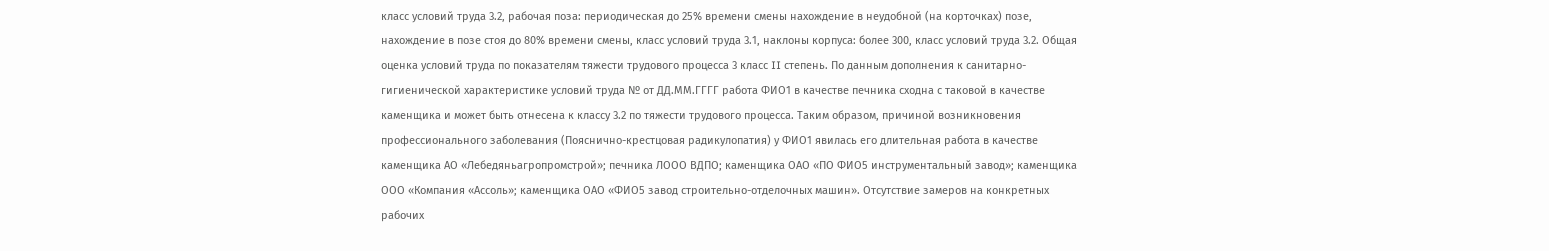класс условий труда 3.2, рабочая поза: периодическая до 25% времени смены нахождение в неудобной (на корточках) позе, нахождение в позе стоя до 80% времени смены, класс условий труда 3.1, наклоны корпуса: более 300, класс условий труда 3.2. Общая оценка условий труда по показателям тяжести трудового процесса 3 класс II степень. По данным дополнения к санитарно-гигиенической характеристике условий труда № от ДД.ММ.ГГГГ работа ФИО1 в качестве печника сходна с таковой в качестве каменщика и может быть отнесена к классу 3.2 по тяжести трудового процесса. Таким образом, причиной возникновения профессионального заболевания (Пояснично-крестцовая радикулопатия) у ФИО1 явилась его длительная работа в качестве каменщика АО «Лебедяньагропромстрой»; печника ЛООО ВДПО; каменщика ОАО «ПО ФИО5 инструментальный завод»; каменщика ООО «Компания «Ассоль»; каменщика ОАО «ФИО5 завод строительно-отделочных машин». Отсутствие замеров на конкретных рабочих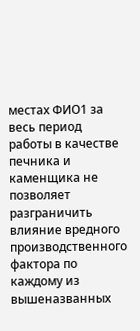местах ФИО1 за весь период работы в качестве печника и каменщика не позволяет разграничить влияние вредного производственного фактора по каждому из вышеназванных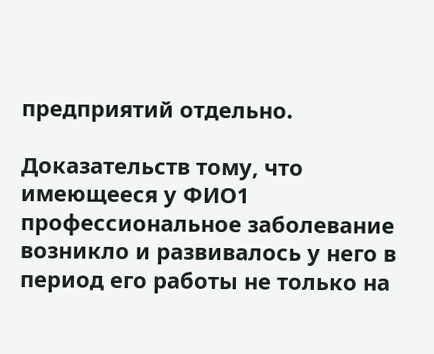предприятий отдельно.

Доказательств тому, что имеющееся у ФИО1 профессиональное заболевание возникло и развивалось у него в период его работы не только на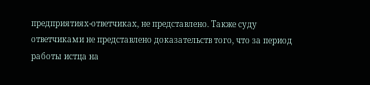предприятиях-ответчиках, не представлено. Также суду ответчиками не представлено доказательств того, что за период работы истца на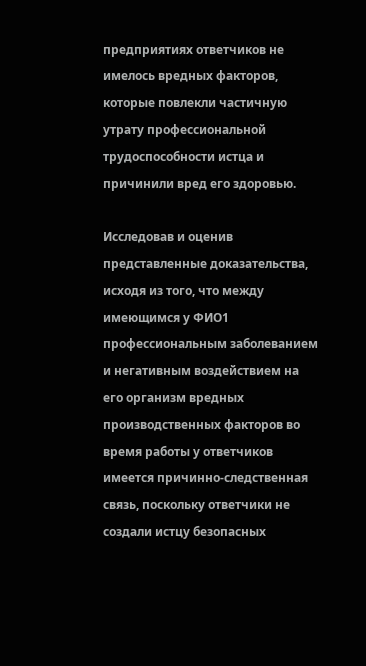предприятиях ответчиков не имелось вредных факторов, которые повлекли частичную утрату профессиональной трудоспособности истца и причинили вред его здоровью.

Исследовав и оценив представленные доказательства, исходя из того, что между имеющимся у ФИО1 профессиональным заболеванием и негативным воздействием на его организм вредных производственных факторов во время работы у ответчиков имеется причинно-следственная связь, поскольку ответчики не создали истцу безопасных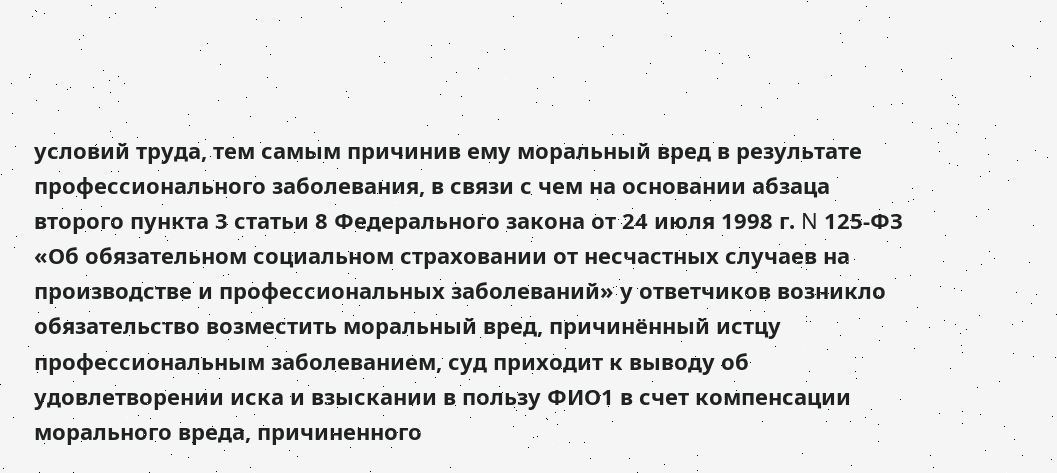условий труда, тем самым причинив ему моральный вред в результате профессионального заболевания, в связи с чем на основании абзаца второго пункта 3 статьи 8 Федерального закона от 24 июля 1998 г. N 125-ФЗ «Об обязательном социальном страховании от несчастных случаев на производстве и профессиональных заболеваний» у ответчиков возникло обязательство возместить моральный вред, причинённый истцу профессиональным заболеванием, суд приходит к выводу об удовлетворении иска и взыскании в пользу ФИО1 в счет компенсации морального вреда, причиненного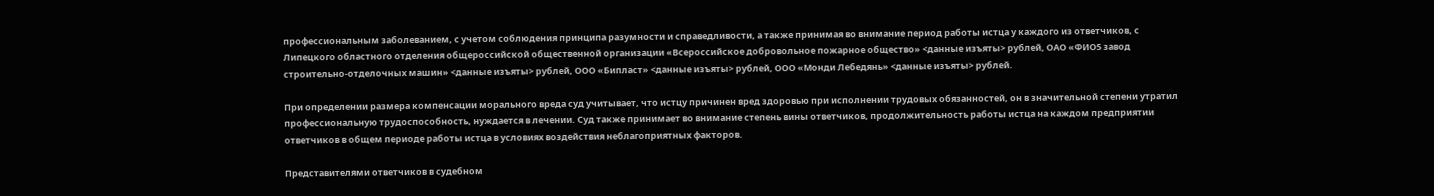профессиональным заболеванием, с учетом соблюдения принципа разумности и справедливости, а также принимая во внимание период работы истца у каждого из ответчиков, с Липецкого областного отделения общероссийской общественной организации «Всероссийское добровольное пожарное общество» <данные изъяты> рублей, ОАО «ФИО5 завод строительно-отделочных машин» <данные изъяты> рублей, ООО «Бипласт» <данные изъяты> рублей, ООО «Монди Лебедянь» <данные изъяты> рублей.

При определении размера компенсации морального вреда суд учитывает, что истцу причинен вред здоровью при исполнении трудовых обязанностей, он в значительной степени утратил профессиональную трудоспособность, нуждается в лечении. Суд также принимает во внимание степень вины ответчиков, продолжительность работы истца на каждом предприятии ответчиков в общем периоде работы истца в условиях воздействия неблагоприятных факторов.

Представителями ответчиков в судебном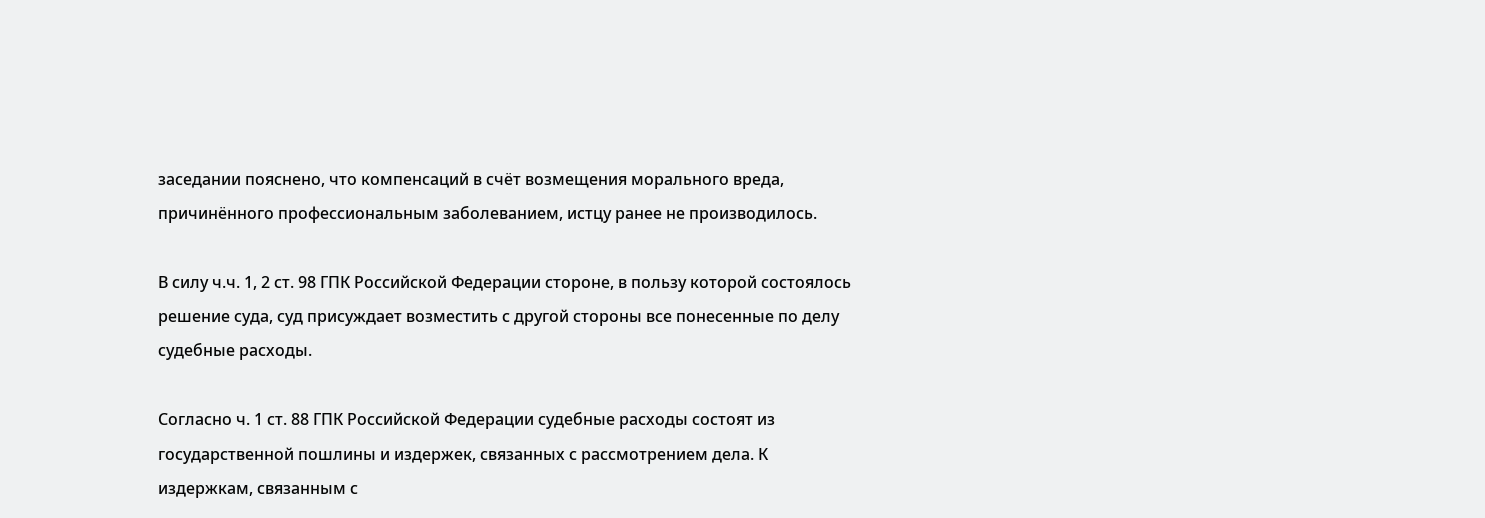заседании пояснено, что компенсаций в счёт возмещения морального вреда, причинённого профессиональным заболеванием, истцу ранее не производилось.

В силу ч.ч. 1, 2 ст. 98 ГПК Российской Федерации стороне, в пользу которой состоялось решение суда, суд присуждает возместить с другой стороны все понесенные по делу судебные расходы.

Согласно ч. 1 ст. 88 ГПК Российской Федерации судебные расходы состоят из государственной пошлины и издержек, связанных с рассмотрением дела. К издержкам, связанным с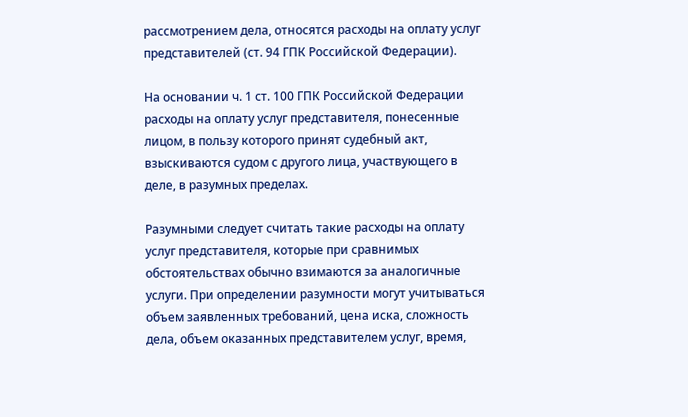рассмотрением дела, относятся расходы на оплату услуг представителей (ст. 94 ГПК Российской Федерации).

На основании ч. 1 ст. 100 ГПК Российской Федерации расходы на оплату услуг представителя, понесенные лицом, в пользу которого принят судебный акт, взыскиваются судом с другого лица, участвующего в деле, в разумных пределах.

Разумными следует считать такие расходы на оплату услуг представителя, которые при сравнимых обстоятельствах обычно взимаются за аналогичные услуги. При определении разумности могут учитываться объем заявленных требований, цена иска, сложность дела, объем оказанных представителем услуг, время,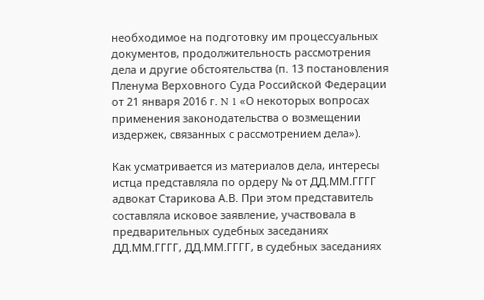необходимое на подготовку им процессуальных документов, продолжительность рассмотрения дела и другие обстоятельства (п. 13 постановления Пленума Верховного Суда Российской Федерации от 21 января 2016 г. N 1 «О некоторых вопросах применения законодательства о возмещении издержек, связанных с рассмотрением дела»).

Как усматривается из материалов дела, интересы истца представляла по ордеру № от ДД.ММ.ГГГГ адвокат Старикова А.В. При этом представитель составляла исковое заявление, участвовала в предварительных судебных заседаниях ДД.ММ.ГГГГ, ДД.ММ.ГГГГ, в судебных заседаниях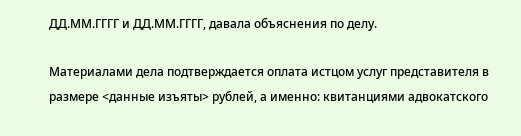ДД.ММ.ГГГГ и ДД.ММ.ГГГГ, давала объяснения по делу.

Материалами дела подтверждается оплата истцом услуг представителя в размере <данные изъяты> рублей, а именно: квитанциями адвокатского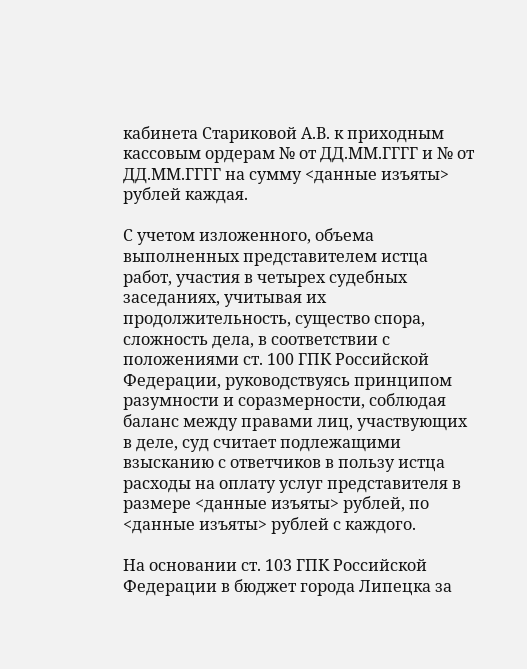кабинета Стариковой А.В. к приходным кассовым ордерам № от ДД.ММ.ГГГГ и № от ДД.ММ.ГГГГ на сумму <данные изъяты> рублей каждая.

С учетом изложенного, объема выполненных представителем истца работ, участия в четырех судебных заседаниях, учитывая их продолжительность, существо спора, сложность дела, в соответствии с положениями ст. 100 ГПК Российской Федерации, руководствуясь принципом разумности и соразмерности, соблюдая баланс между правами лиц, участвующих в деле, суд считает подлежащими взысканию с ответчиков в пользу истца расходы на оплату услуг представителя в размере <данные изъяты> рублей, по <данные изъяты> рублей с каждого.

На основании ст. 103 ГПК Российской Федерации в бюджет города Липецка за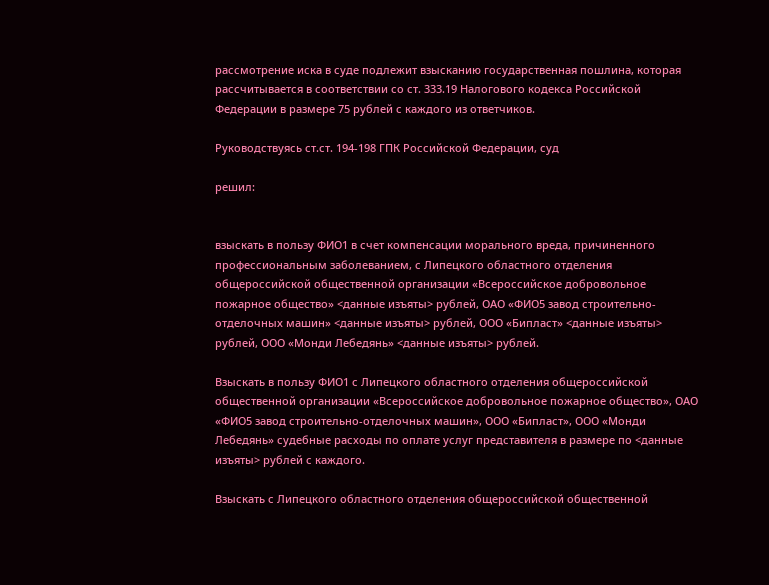рассмотрение иска в суде подлежит взысканию государственная пошлина, которая рассчитывается в соответствии со ст. 333.19 Налогового кодекса Российской Федерации в размере 75 рублей с каждого из ответчиков.

Руководствуясь ст.ст. 194-198 ГПК Российской Федерации, суд

решил:


взыскать в пользу ФИО1 в счет компенсации морального вреда, причиненного профессиональным заболеванием, с Липецкого областного отделения общероссийской общественной организации «Всероссийское добровольное пожарное общество» <данные изъяты> рублей, ОАО «ФИО5 завод строительно-отделочных машин» <данные изъяты> рублей, ООО «Бипласт» <данные изъяты> рублей, ООО «Монди Лебедянь» <данные изъяты> рублей.

Взыскать в пользу ФИО1 с Липецкого областного отделения общероссийской общественной организации «Всероссийское добровольное пожарное общество», ОАО «ФИО5 завод строительно-отделочных машин», ООО «Бипласт», ООО «Монди Лебедянь» судебные расходы по оплате услуг представителя в размере по <данные изъяты> рублей с каждого.

Взыскать с Липецкого областного отделения общероссийской общественной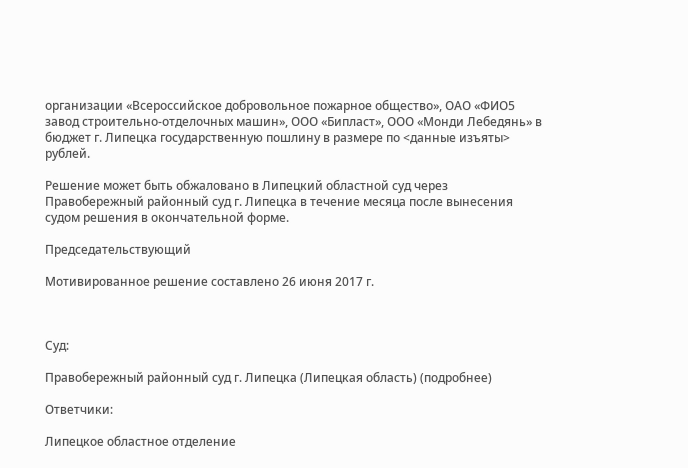организации «Всероссийское добровольное пожарное общество», ОАО «ФИО5 завод строительно-отделочных машин», ООО «Бипласт», ООО «Монди Лебедянь» в бюджет г. Липецка государственную пошлину в размере по <данные изъяты> рублей.

Решение может быть обжаловано в Липецкий областной суд через Правобережный районный суд г. Липецка в течение месяца после вынесения судом решения в окончательной форме.

Председательствующий

Мотивированное решение составлено 26 июня 2017 г.



Суд:

Правобережный районный суд г. Липецка (Липецкая область) (подробнее)

Ответчики:

Липецкое областное отделение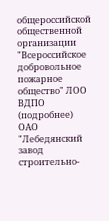общероссийской общественной организации "Всероссийское добровольное пожарное общество" ЛОО ВДПО (подробнее)
ОАО "Лебедянский завод строительно-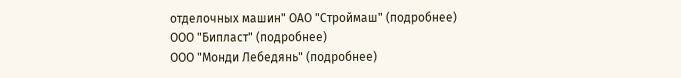отделочных машин" ОАО "Строймаш" (подробнее)
ООО "Бипласт" (подробнее)
ООО "Монди Лебедянь" (подробнее)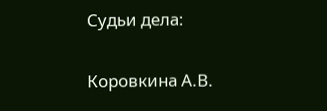Судьи дела:

Коровкина А.В.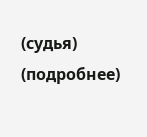(судья) (подробнее)